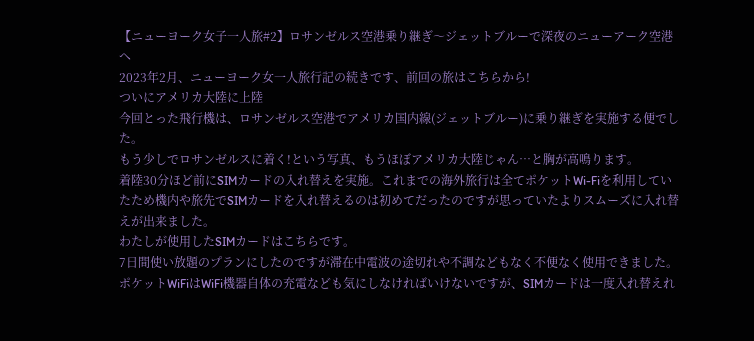【ニューヨーク女子一人旅#2】ロサンゼルス空港乗り継ぎ〜ジェットブルーで深夜のニューアーク空港へ
2023年2月、ニューヨーク女一人旅行記の続きです、前回の旅はこちらから!
ついにアメリカ大陸に上陸
今回とった飛行機は、ロサンゼルス空港でアメリカ国内線(ジェットブルー)に乗り継ぎを実施する便でした。
もう少しでロサンゼルスに着く!という写真、もうほぼアメリカ大陸じゃん…と胸が高鳴ります。
着陸30分ほど前にSIMカードの入れ替えを実施。これまでの海外旅行は全てポケットWi-Fiを利用していたため機内や旅先でSIMカードを入れ替えるのは初めてだったのですが思っていたよりスムーズに入れ替えが出来ました。
わたしが使用したSIMカードはこちらです。
7日間使い放題のプランにしたのですが滞在中電波の途切れや不調などもなく不便なく使用できました。ポケットWiFiはWiFi機器自体の充電なども気にしなければいけないですが、SIMカードは一度入れ替えれ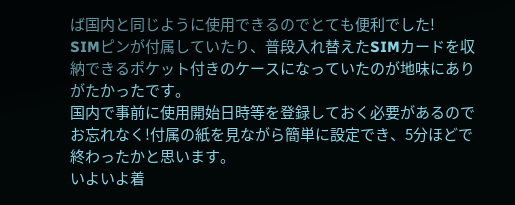ば国内と同じように使用できるのでとても便利でした!
SIMピンが付属していたり、普段入れ替えたSIMカードを収納できるポケット付きのケースになっていたのが地味にありがたかったです。
国内で事前に使用開始日時等を登録しておく必要があるのでお忘れなく!付属の紙を見ながら簡単に設定でき、5分ほどで終わったかと思います。
いよいよ着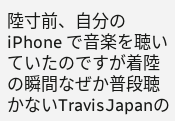陸寸前、自分のiPhone で音楽を聴いていたのですが着陸の瞬間なぜか普段聴かないTravisJapanの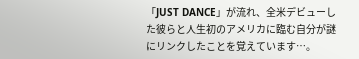「JUST DANCE」が流れ、全米デビューした彼らと人生初のアメリカに臨む自分が謎にリンクしたことを覚えています…。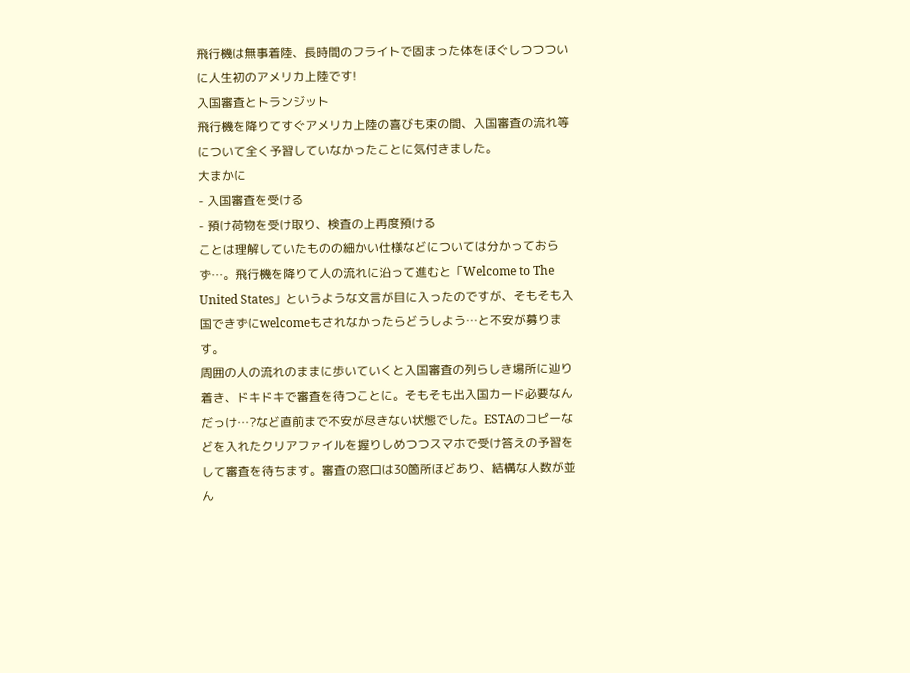飛行機は無事着陸、長時間のフライトで固まった体をほぐしつつついに人生初のアメリカ上陸です!
入国審査とトランジット
飛行機を降りてすぐアメリカ上陸の喜びも束の間、入国審査の流れ等について全く予習していなかったことに気付きました。
大まかに
- 入国審査を受ける
- 預け荷物を受け取り、検査の上再度預ける
ことは理解していたものの細かい仕様などについては分かっておらず…。飛行機を降りて人の流れに沿って進むと「Welcome to The United States」というような文言が目に入ったのですが、そもそも入国できずにwelcomeもされなかったらどうしよう…と不安が募ります。
周囲の人の流れのままに歩いていくと入国審査の列らしき場所に辿り着き、ドキドキで審査を待つことに。そもそも出入国カード必要なんだっけ…?など直前まで不安が尽きない状態でした。ESTAのコピーなどを入れたクリアファイルを握りしめつつスマホで受け答えの予習をして審査を待ちます。審査の窓口は30箇所ほどあり、結構な人数が並ん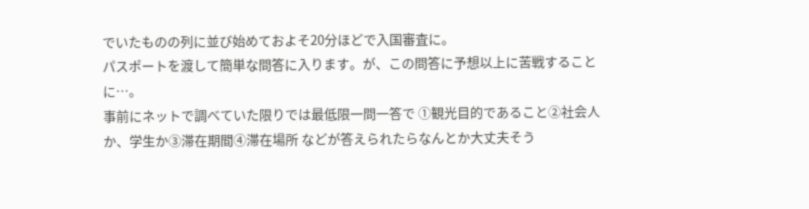でいたものの列に並び始めておよそ20分ほどで入国審査に。
パスポートを渡して簡単な問答に入ります。が、この問答に予想以上に苦戦することに…。
事前にネットで調べていた限りでは最低限一問一答で ①観光目的であること②社会人か、学生か③滞在期間④滞在場所 などが答えられたらなんとか大丈夫そう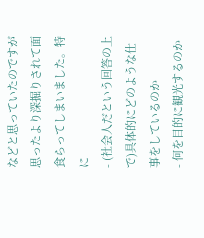などと思っていたのですが思ったより深掘りされて面食らってしまいました。特に
- (社会人だという回答の上で)具体的にどのような仕事をしているのか
- 何を目的に観光するのか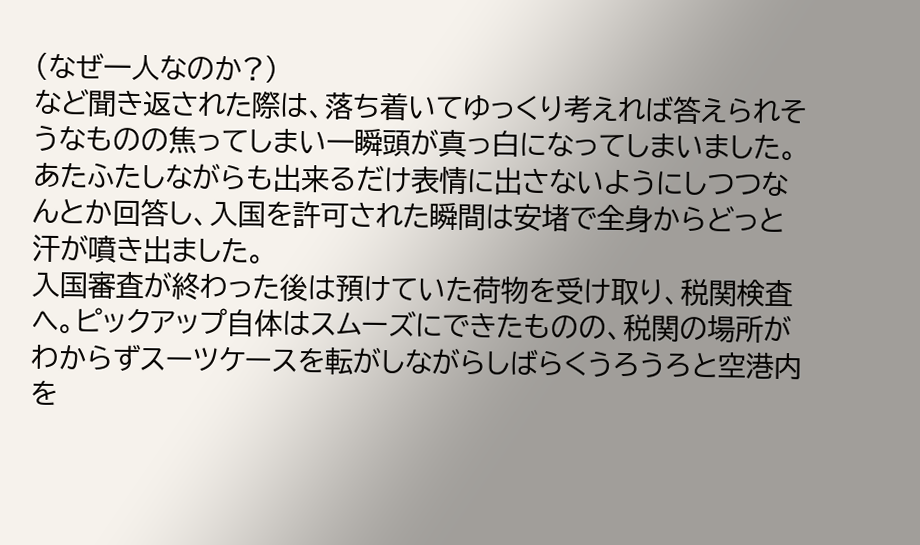(なぜ一人なのか?)
など聞き返された際は、落ち着いてゆっくり考えれば答えられそうなものの焦ってしまい一瞬頭が真っ白になってしまいました。
あたふたしながらも出来るだけ表情に出さないようにしつつなんとか回答し、入国を許可された瞬間は安堵で全身からどっと汗が噴き出ました。
入国審査が終わった後は預けていた荷物を受け取り、税関検査へ。ピックアップ自体はスムーズにできたものの、税関の場所がわからずスーツケースを転がしながらしばらくうろうろと空港内を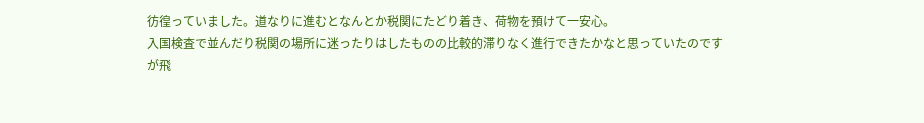彷徨っていました。道なりに進むとなんとか税関にたどり着き、荷物を預けて一安心。
入国検査で並んだり税関の場所に迷ったりはしたものの比較的滞りなく進行できたかなと思っていたのですが飛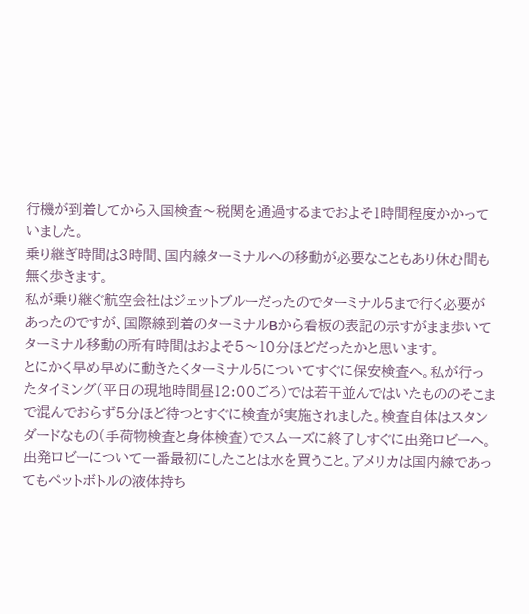行機が到着してから入国検査〜税関を通過するまでおよそ1時間程度かかっていました。
乗り継ぎ時間は3時間、国内線ターミナルへの移動が必要なこともあり休む間も無く歩きます。
私が乗り継ぐ航空会社はジェットブルーだったのでターミナル5まで行く必要があったのですが、国際線到着のターミナルBから看板の表記の示すがまま歩いてターミナル移動の所有時間はおよそ5〜10分ほどだったかと思います。
とにかく早め早めに動きたくターミナル5についてすぐに保安検査へ。私が行ったタイミング(平日の現地時間昼12:00ごろ)では若干並んではいたもののそこまで混んでおらず5分ほど待つとすぐに検査が実施されました。検査自体はスタンダードなもの(手荷物検査と身体検査)でスムーズに終了しすぐに出発ロビーへ。
出発ロビーについて一番最初にしたことは水を買うこと。アメリカは国内線であってもペットボトルの液体持ち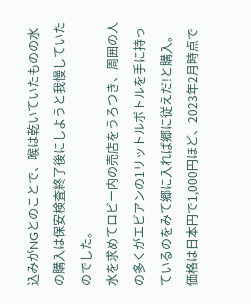込みがNGとのことで、喉は乾いていたものの水の購入は保安検査終了後にしようと我慢していたのでした。
水を求めてロビー内の売店をうろつき、周囲の人の多くがエビアンの1リットルボトルを手に持っているのをみて郷に入れば郷に従えだ!と購入。価格は日本円で1,000円ほど、2023年2月時点で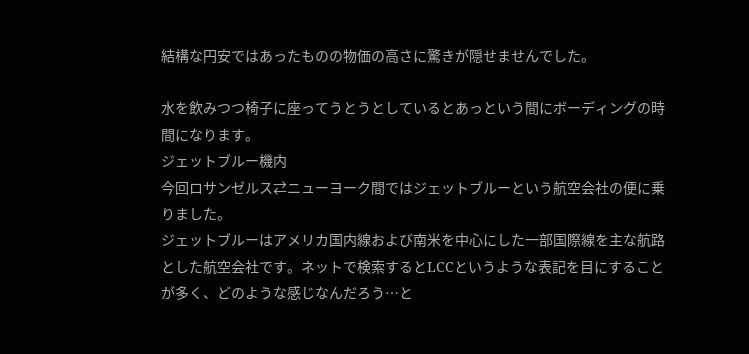結構な円安ではあったものの物価の高さに驚きが隠せませんでした。

水を飲みつつ椅子に座ってうとうとしているとあっという間にボーディングの時間になります。
ジェットブルー機内
今回ロサンゼルス⇄ニューヨーク間ではジェットブルーという航空会社の便に乗りました。
ジェットブルーはアメリカ国内線および南米を中心にした一部国際線を主な航路とした航空会社です。ネットで検索するとLCCというような表記を目にすることが多く、どのような感じなんだろう…と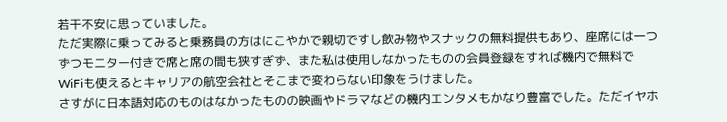若干不安に思っていました。
ただ実際に乗ってみると乗務員の方はにこやかで親切ですし飲み物やスナックの無料提供もあり、座席には一つずつモニター付きで席と席の間も狭すぎず、また私は使用しなかったものの会員登録をすれば機内で無料でWiFiも使えるとキャリアの航空会社とそこまで変わらない印象をうけました。
さすがに日本語対応のものはなかったものの映画やドラマなどの機内エンタメもかなり豊富でした。ただイヤホ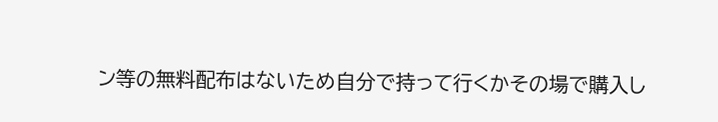ン等の無料配布はないため自分で持って行くかその場で購入し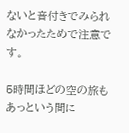ないと音付きでみられなかったためで注意です。

5時間ほどの空の旅もあっという間に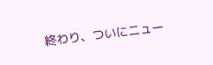終わり、ついにニュー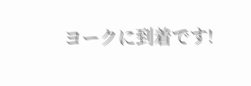ヨークに到着です!